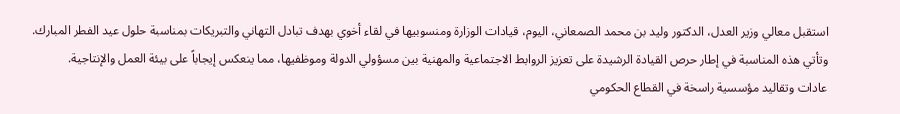استقبل معالي وزير العدل، الدكتور وليد بن محمد الصمعاني، اليوم، قيادات الوزارة ومنسوبيها في لقاء أخوي بهدف تبادل التهاني والتبريكات بمناسبة حلول عيد الفطر المبارك. وتأتي هذه المناسبة في إطار حرص القيادة الرشيدة على تعزيز الروابط الاجتماعية والمهنية بين مسؤولي الدولة وموظفيها، مما ينعكس إيجاباً على بيئة العمل والإنتاجية.
عادات وتقاليد مؤسسية راسخة في القطاع الحكومي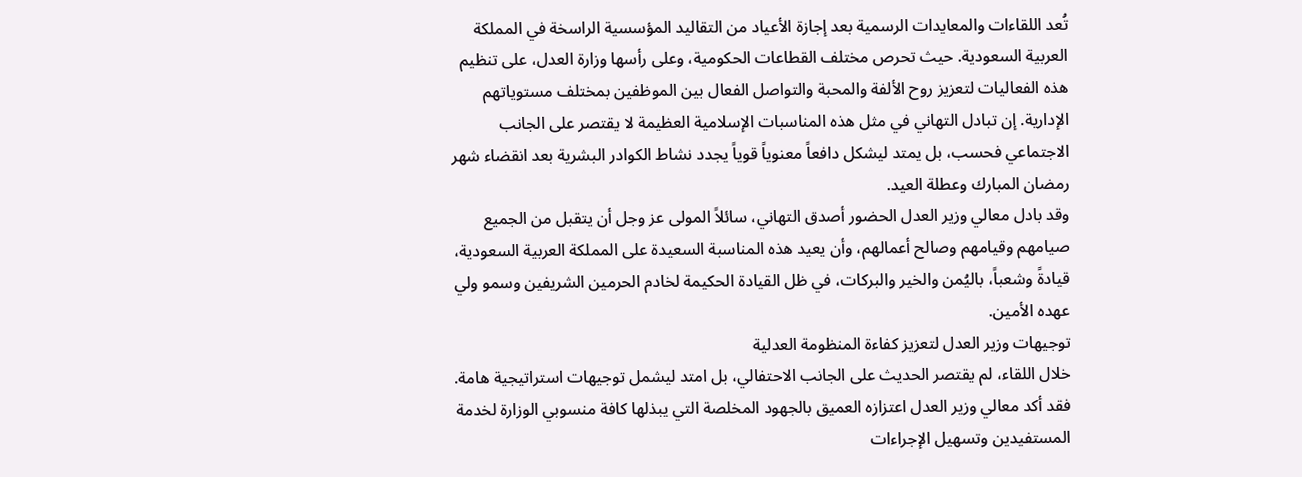تُعد اللقاءات والمعايدات الرسمية بعد إجازة الأعياد من التقاليد المؤسسية الراسخة في المملكة العربية السعودية. حيث تحرص مختلف القطاعات الحكومية، وعلى رأسها وزارة العدل، على تنظيم هذه الفعاليات لتعزيز روح الألفة والمحبة والتواصل الفعال بين الموظفين بمختلف مستوياتهم الإدارية. إن تبادل التهاني في مثل هذه المناسبات الإسلامية العظيمة لا يقتصر على الجانب الاجتماعي فحسب، بل يمتد ليشكل دافعاً معنوياً قوياً يجدد نشاط الكوادر البشرية بعد انقضاء شهر رمضان المبارك وعطلة العيد.
وقد بادل معالي وزير العدل الحضور أصدق التهاني، سائلاً المولى عز وجل أن يتقبل من الجميع صيامهم وقيامهم وصالح أعمالهم، وأن يعيد هذه المناسبة السعيدة على المملكة العربية السعودية، قيادةً وشعباً، باليُمن والخير والبركات، في ظل القيادة الحكيمة لخادم الحرمين الشريفين وسمو ولي عهده الأمين.
توجيهات وزير العدل لتعزيز كفاءة المنظومة العدلية
خلال اللقاء، لم يقتصر الحديث على الجانب الاحتفالي، بل امتد ليشمل توجيهات استراتيجية هامة. فقد أكد معالي وزير العدل اعتزازه العميق بالجهود المخلصة التي يبذلها كافة منسوبي الوزارة لخدمة المستفيدين وتسهيل الإجراءات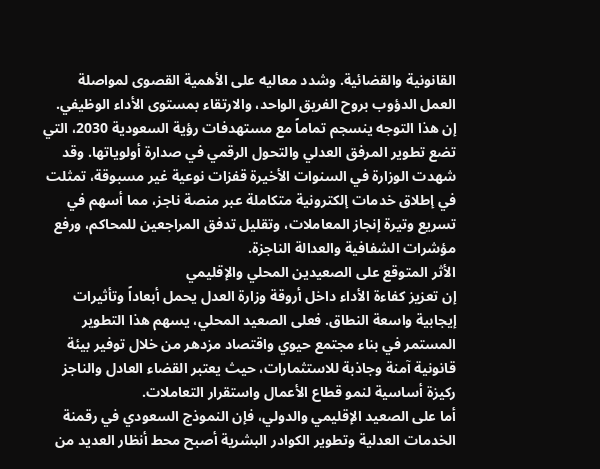القانونية والقضائية. وشدد معاليه على الأهمية القصوى لمواصلة العمل الدؤوب بروح الفريق الواحد، والارتقاء بمستوى الأداء الوظيفي.
إن هذا التوجه ينسجم تماماً مع مستهدفات رؤية السعودية 2030، التي تضع تطوير المرفق العدلي والتحول الرقمي في صدارة أولوياتها. وقد شهدت الوزارة في السنوات الأخيرة قفزات نوعية غير مسبوقة، تمثلت في إطلاق خدمات إلكترونية متكاملة عبر منصة ناجز، مما أسهم في تسريع وتيرة إنجاز المعاملات، وتقليل تدفق المراجعين للمحاكم، ورفع مؤشرات الشفافية والعدالة الناجزة.
الأثر المتوقع على الصعيدين المحلي والإقليمي
إن تعزيز كفاءة الأداء داخل أروقة وزارة العدل يحمل أبعاداً وتأثيرات إيجابية واسعة النطاق. فعلى الصعيد المحلي، يسهم هذا التطوير المستمر في بناء مجتمع حيوي واقتصاد مزدهر من خلال توفير بيئة قانونية آمنة وجاذبة للاستثمارات، حيث يعتبر القضاء العادل والناجز ركيزة أساسية لنمو قطاع الأعمال واستقرار التعاملات.
أما على الصعيد الإقليمي والدولي، فإن النموذج السعودي في رقمنة الخدمات العدلية وتطوير الكوادر البشرية أصبح محط أنظار العديد من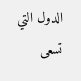الدول التي تسعى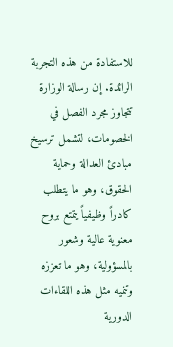للاستفادة من هذه التجربة الرائدة. إن رسالة الوزارة تتجاوز مجرد الفصل في الخصومات، لتشمل ترسيخ مبادئ العدالة وحماية الحقوق، وهو ما يتطلب كادراً وظيفياً يتمتع بروح معنوية عالية وشعور بالمسؤولية، وهو ما تعززه وتنميه مثل هذه اللقاءات الدورية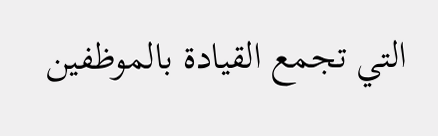التي تجمع القيادة بالموظفين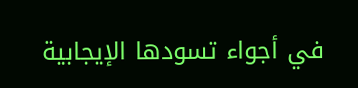في أجواء تسودها الإيجابية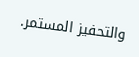والتحفيز المستمر.